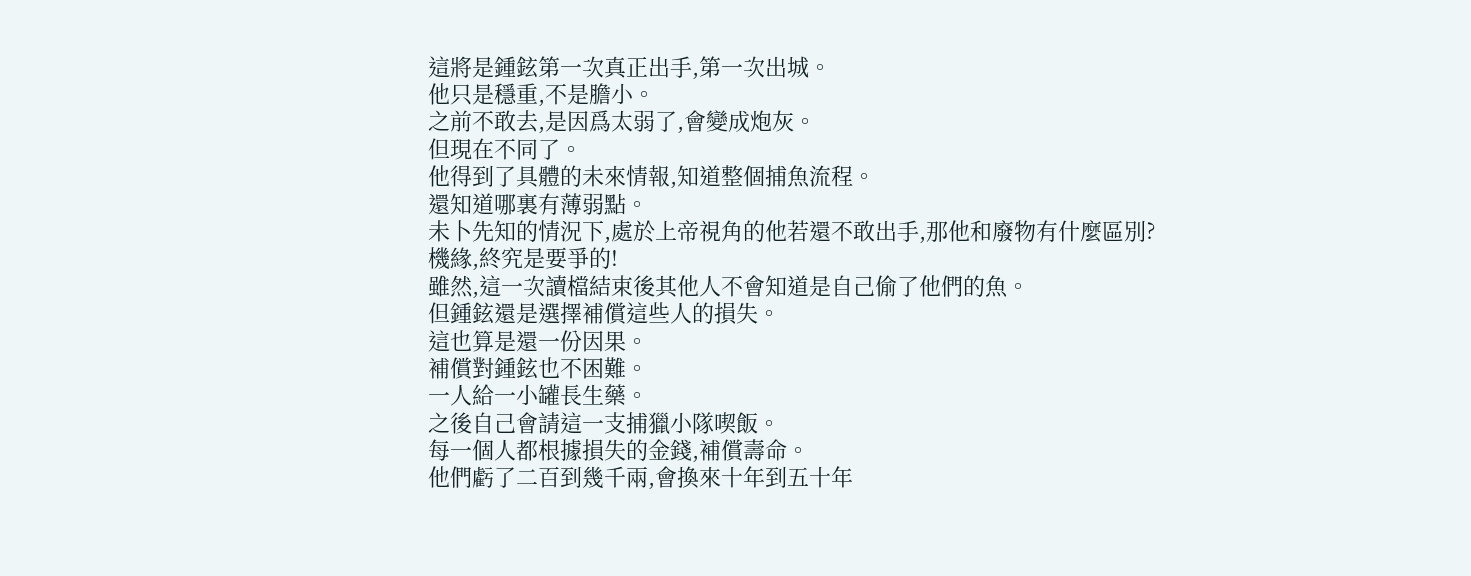這將是鍾鉉第一次真正出手,第一次出城。
他只是穩重,不是膽小。
之前不敢去,是因爲太弱了,會變成炮灰。
但現在不同了。
他得到了具體的未來情報,知道整個捕魚流程。
還知道哪裏有薄弱點。
未卜先知的情況下,處於上帝視角的他若還不敢出手,那他和廢物有什麼區別?
機緣,終究是要爭的!
雖然,這一次讀檔結束後其他人不會知道是自己偷了他們的魚。
但鍾鉉還是選擇補償這些人的損失。
這也算是還一份因果。
補償對鍾鉉也不困難。
一人給一小罐長生藥。
之後自己會請這一支捕獵小隊喫飯。
每一個人都根據損失的金錢,補償壽命。
他們虧了二百到幾千兩,會換來十年到五十年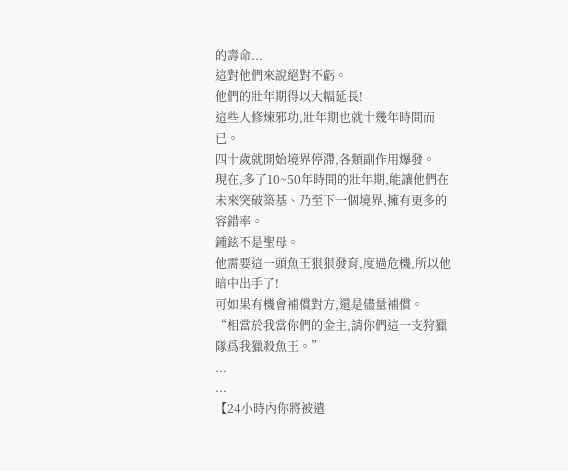的壽命...
這對他們來說絕對不虧。
他們的壯年期得以大幅延長!
這些人修煉邪功,壯年期也就十幾年時間而已。
四十歲就開始境界停滯,各類副作用爆發。
現在,多了10~50年時間的壯年期,能讓他們在未來突破築基、乃至下一個境界,擁有更多的容錯率。
鍾鉉不是聖母。
他需要這一頭魚王狠狠發育,度過危機,所以他暗中出手了!
可如果有機會補償對方,還是儘量補償。
“相當於我當你們的金主,請你們這一支狩獵隊爲我獵殺魚王。”
...
...
【24小時內你將被遣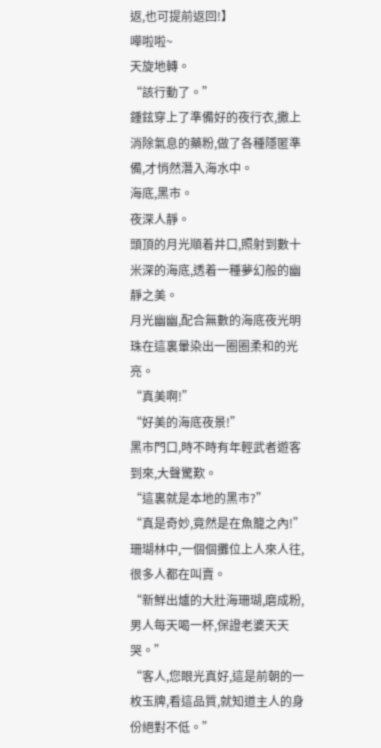返,也可提前返回!】
嘩啦啦~
天旋地轉。
“該行動了。”
鍾鉉穿上了準備好的夜行衣,撒上消除氣息的藥粉,做了各種隱匿準備,才悄然潛入海水中。
海底,黑市。
夜深人靜。
頭頂的月光順着井口,照射到數十米深的海底,透着一種夢幻般的幽靜之美。
月光幽幽,配合無數的海底夜光明珠在這裏暈染出一圈圈柔和的光亮。
“真美啊!”
“好美的海底夜景!”
黑市門口,時不時有年輕武者遊客到來,大聲驚歎。
“這裏就是本地的黑市?”
“真是奇妙,竟然是在魚籠之內!”
珊瑚林中,一個個攤位上人來人往,很多人都在叫賣。
“新鮮出爐的大壯海珊瑚,磨成粉,男人每天喝一杯,保證老婆天天哭。”
“客人,您眼光真好,這是前朝的一枚玉牌,看這品質,就知道主人的身份絕對不低。”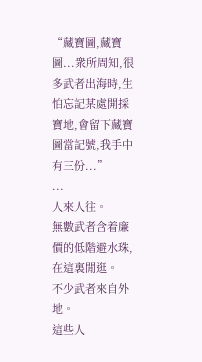“藏寶圖,藏寶圖...衆所周知,很多武者出海時,生怕忘記某處開採寶地,會留下藏寶圖當記號,我手中有三份...”
...
人來人往。
無數武者含着廉價的低階避水珠,在這裏閒逛。
不少武者來自外地。
這些人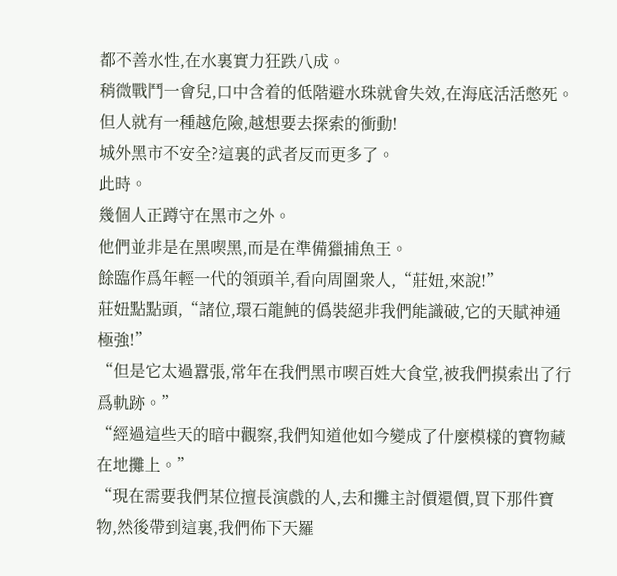都不善水性,在水裏實力狂跌八成。
稍微戰鬥一會兒,口中含着的低階避水珠就會失效,在海底活活憋死。
但人就有一種越危險,越想要去探索的衝動!
城外黑市不安全?這裏的武者反而更多了。
此時。
幾個人正蹲守在黑市之外。
他們並非是在黑喫黑,而是在準備獵捕魚王。
餘臨作爲年輕一代的領頭羊,看向周圍衆人,“莊妞,來說!”
莊妞點點頭,“諸位,環石龍魨的僞裝絕非我們能識破,它的天賦神通極強!”
“但是它太過囂張,常年在我們黑市喫百姓大食堂,被我們摸索出了行爲軌跡。”
“經過這些天的暗中觀察,我們知道他如今變成了什麼模樣的寶物藏在地攤上。”
“現在需要我們某位擅長演戲的人,去和攤主討價還價,買下那件寶物,然後帶到這裏,我們佈下天羅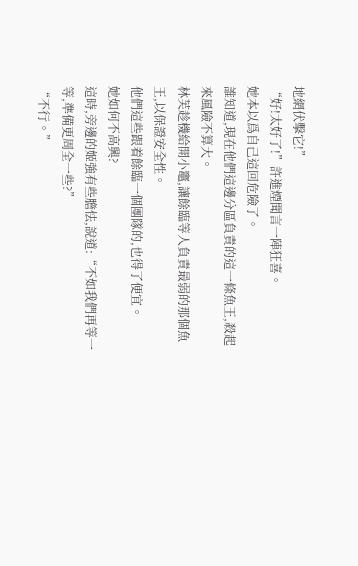地網伏擊它!”
“好!太好了!”許進煙聞言一陣狂喜。
她本以爲自己這回危險了。
誰知道,現在他們這邊分區負責的這一條魚王,殺起來風險不算大。
林芙趁機給開小竈,讓餘臨等人負責最弱的那個魚王,以保證安全性。
他們這些跟着餘臨一個團隊的,也得了便宜。
她如何不高興?
這時,旁邊的姬強有些膽怯,說道:“不如我們再等一等,準備更周全一些?”
“不行。”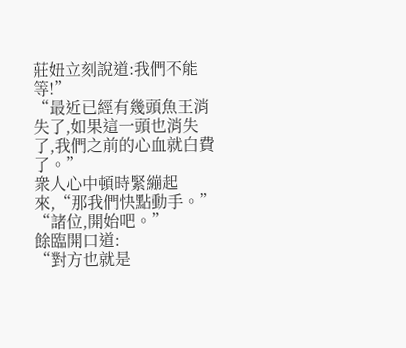莊妞立刻說道:我們不能等!”
“最近已經有幾頭魚王消失了,如果這一頭也消失了,我們之前的心血就白費了。”
衆人心中頓時緊繃起來,“那我們快點動手。”
“諸位,開始吧。”
餘臨開口道:
“對方也就是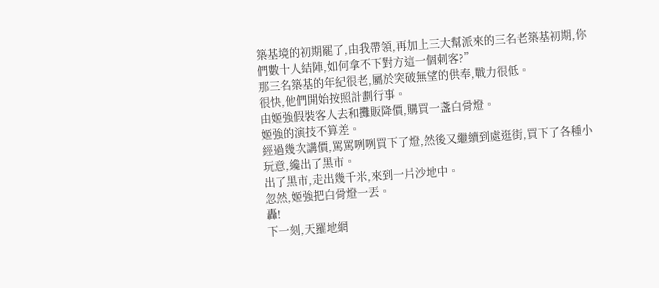築基境的初期罷了,由我帶領,再加上三大幫派來的三名老築基初期,你們數十人結陣,如何拿不下對方這一個刺客?”
那三名築基的年紀很老,屬於突破無望的供奉,戰力很低。
很快,他們開始按照計劃行事。
由姬強假裝客人去和攤販降價,購買一盞白骨燈。
姬強的演技不算差。
經過幾次講價,罵罵咧咧買下了燈,然後又繼續到處逛街,買下了各種小玩意,纔出了黑市。
出了黑市,走出幾千米,來到一片沙地中。
忽然,姬強把白骨燈一丟。
轟!
下一刻,天羅地網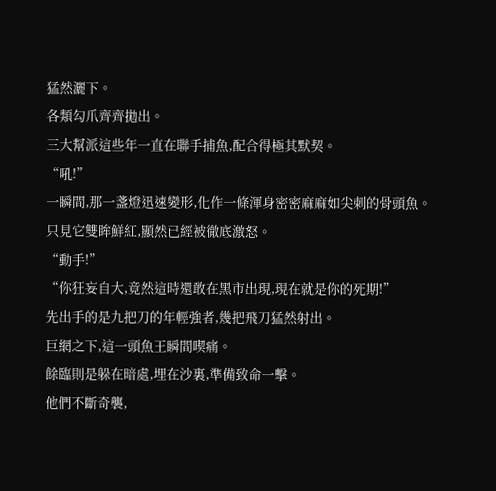猛然灑下。
各類勾爪齊齊拋出。
三大幫派這些年一直在聯手捕魚,配合得極其默契。
“吼!”
一瞬間,那一盞燈迅速變形,化作一條渾身密密麻麻如尖刺的骨頭魚。
只見它雙眸鮮紅,顯然已經被徹底激怒。
“動手!”
“你狂妄自大,竟然這時還敢在黑市出現,現在就是你的死期!”
先出手的是九把刀的年輕強者,幾把飛刀猛然射出。
巨網之下,這一頭魚王瞬間喫痛。
餘臨則是躲在暗處,埋在沙裏,準備致命一擊。
他們不斷奇襲,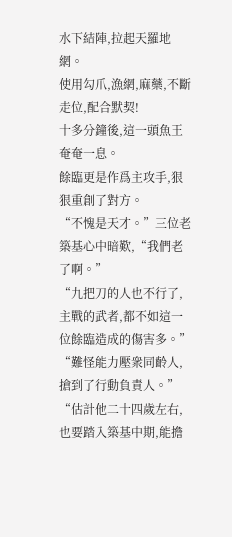水下結陣,拉起天羅地網。
使用勾爪,漁網,麻藥,不斷走位,配合默契!
十多分鐘後,這一頭魚王奄奄一息。
餘臨更是作爲主攻手,狠狠重創了對方。
“不愧是天才。”三位老築基心中暗歎,“我們老了啊。”
“九把刀的人也不行了,主戰的武者,都不如這一位餘臨造成的傷害多。”
“難怪能力壓衆同齡人,搶到了行動負責人。”
“估計他二十四歲左右,也要踏入築基中期,能擔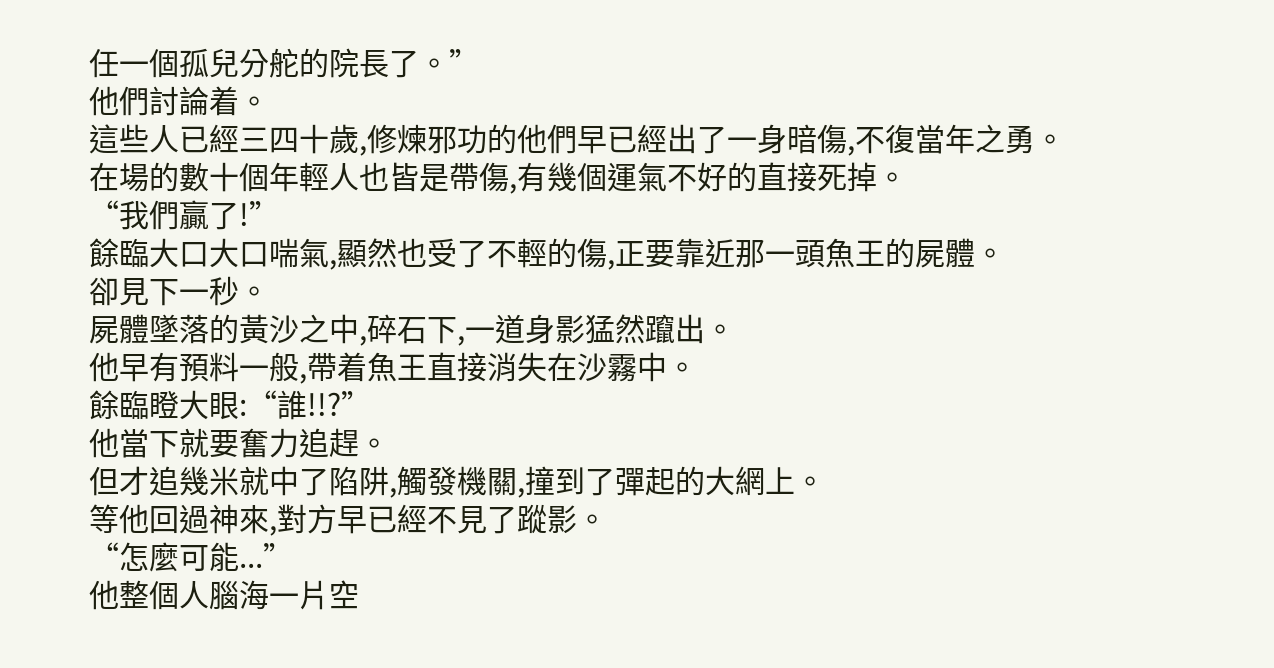任一個孤兒分舵的院長了。”
他們討論着。
這些人已經三四十歲,修煉邪功的他們早已經出了一身暗傷,不復當年之勇。
在場的數十個年輕人也皆是帶傷,有幾個運氣不好的直接死掉。
“我們贏了!”
餘臨大口大口喘氣,顯然也受了不輕的傷,正要靠近那一頭魚王的屍體。
卻見下一秒。
屍體墜落的黃沙之中,碎石下,一道身影猛然躥出。
他早有預料一般,帶着魚王直接消失在沙霧中。
餘臨瞪大眼:“誰!!?”
他當下就要奮力追趕。
但才追幾米就中了陷阱,觸發機關,撞到了彈起的大網上。
等他回過神來,對方早已經不見了蹤影。
“怎麼可能...”
他整個人腦海一片空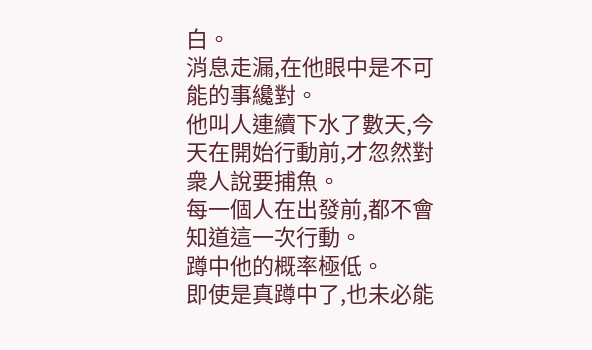白。
消息走漏,在他眼中是不可能的事纔對。
他叫人連續下水了數天,今天在開始行動前,才忽然對衆人說要捕魚。
每一個人在出發前,都不會知道這一次行動。
蹲中他的概率極低。
即使是真蹲中了,也未必能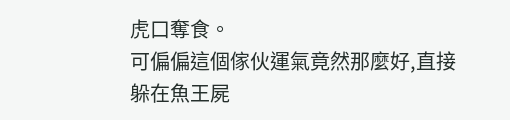虎口奪食。
可偏偏這個傢伙運氣竟然那麼好,直接躲在魚王屍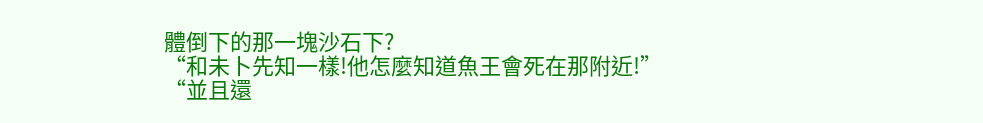體倒下的那一塊沙石下?
“和未卜先知一樣!他怎麼知道魚王會死在那附近!”
“並且還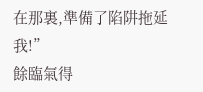在那裏,準備了陷阱拖延我!”
餘臨氣得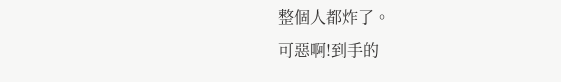整個人都炸了。
可惡啊!到手的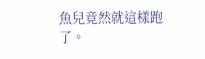魚兒竟然就這樣跑了。